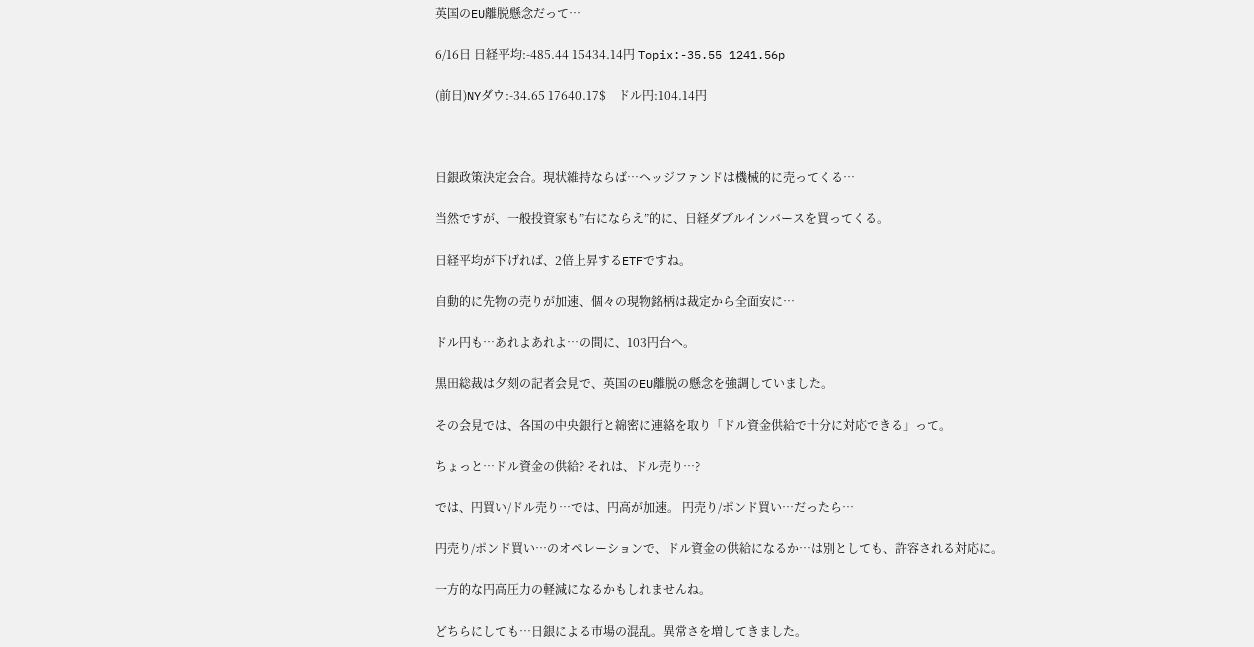英国のEU離脱懸念だって…

6/16日 日経平均:-485.44 15434.14円 Topix:-35.55 1241.56p

(前日)NYダウ:-34.65 17640.17$    ドル円:104.14円



日銀政策決定会合。現状維持ならば…ヘッジファンドは機械的に売ってくる…

当然ですが、一般投資家も”右にならえ”的に、日経ダブルインバースを買ってくる。

日経平均が下げれば、2倍上昇するETFですね。

自動的に先物の売りが加速、個々の現物銘柄は裁定から全面安に…

ドル円も…あれよあれよ…の間に、103円台へ。

黒田総裁は夕刻の記者会見で、英国のEU離脱の懸念を強調していました。

その会見では、各国の中央銀行と綿密に連絡を取り「ドル資金供給で十分に対応できる」って。

ちょっと…ドル資金の供給? それは、ドル売り…?

では、円買い/ドル売り…では、円高が加速。 円売り/ポンド買い…だったら…

円売り/ポンド買い…のオペレーションで、ドル資金の供給になるか…は別としても、許容される対応に。

一方的な円高圧力の軽減になるかもしれませんね。

どちらにしても…日銀による市場の混乱。異常さを増してきました。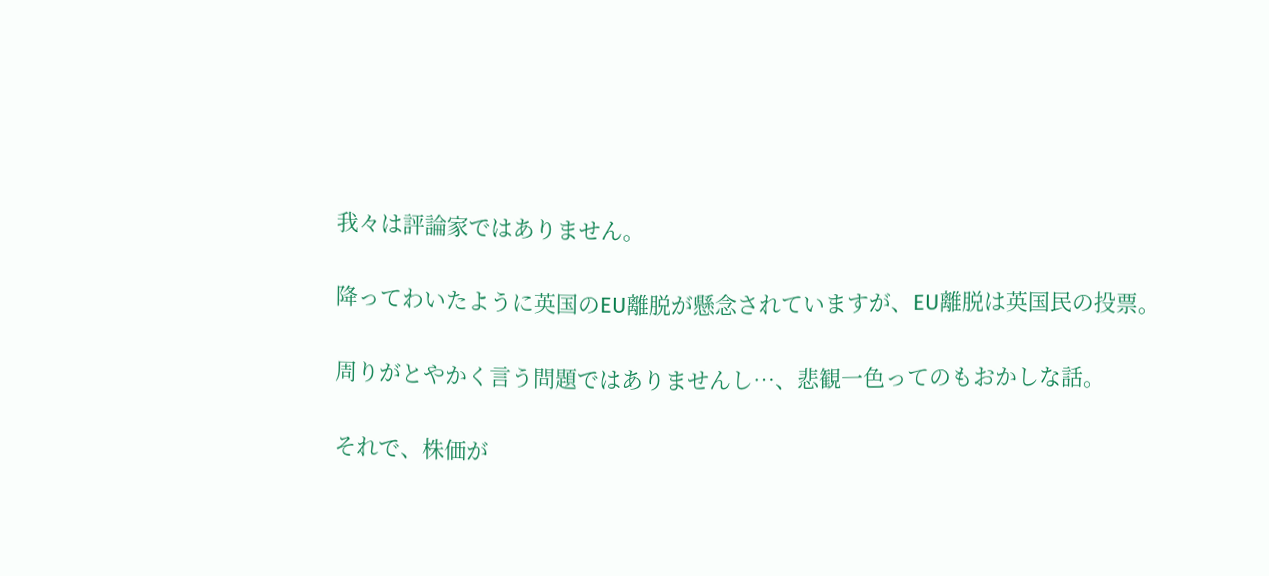我々は評論家ではありません。

降ってわいたように英国のEU離脱が懸念されていますが、EU離脱は英国民の投票。

周りがとやかく言う問題ではありませんし…、悲観一色ってのもおかしな話。

それで、株価が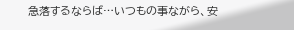急落するならば…いつもの事ながら、安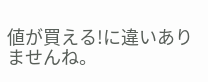値が買える!に違いありませんね。